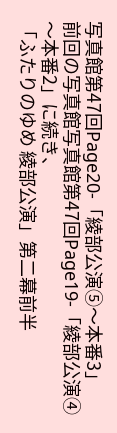写真館第47回Page20-「綾部公演⑤〜本番3」
前回の写真館写真館第47回Page19-「綾部公演④〜本番2」に続き、
「ふたりのゆめ 綾部公演」第二幕前半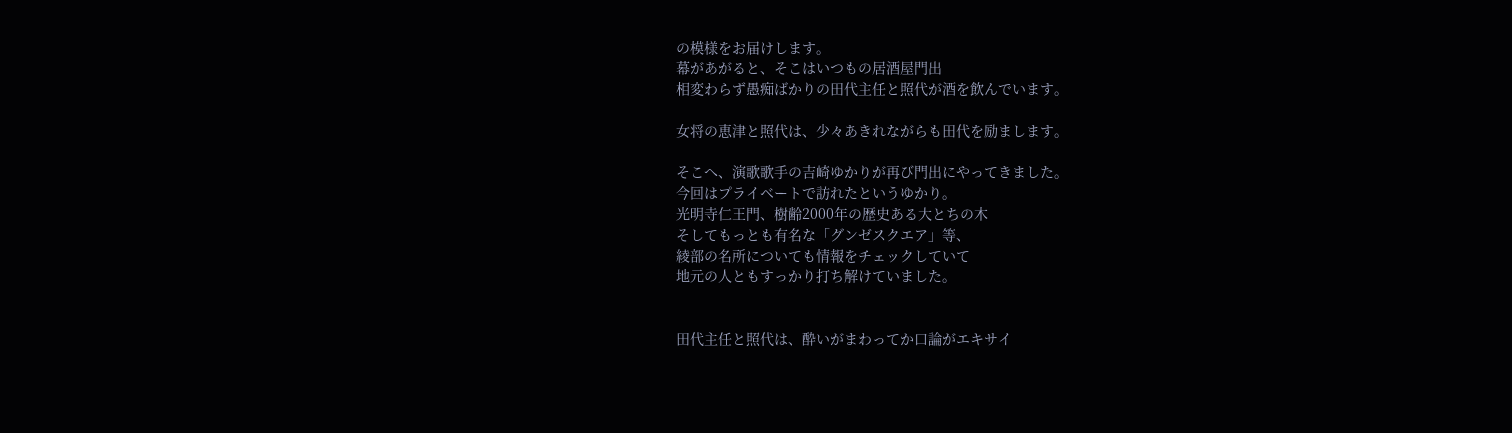の模様をお届けします。
幕があがると、そこはいつもの居酒屋門出
相変わらず愚痴ばかりの田代主任と照代が酒を飲んでいます。

女将の恵津と照代は、少々あきれながらも田代を励まします。

そこへ、演歌歌手の吉崎ゆかりが再び門出にやってきました。
今回はプライベートで訪れたというゆかり。
光明寺仁王門、樹齢2000年の歴史ある大とちの木
そしてもっとも有名な「グンゼスクエア」等、
綾部の名所についても情報をチェックしていて
地元の人ともすっかり打ち解けていました。


田代主任と照代は、酔いがまわってか口論がエキサイ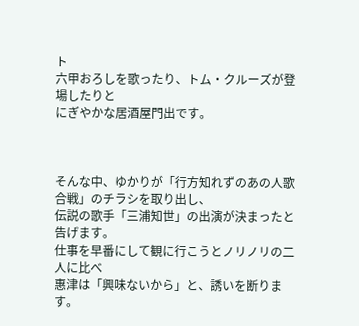ト
六甲おろしを歌ったり、トム・クルーズが登場したりと
にぎやかな居酒屋門出です。



そんな中、ゆかりが「行方知れずのあの人歌合戦」のチラシを取り出し、
伝説の歌手「三浦知世」の出演が決まったと告げます。
仕事を早番にして観に行こうとノリノリの二人に比べ
惠津は「興味ないから」と、誘いを断ります。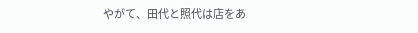やがて、田代と照代は店をあ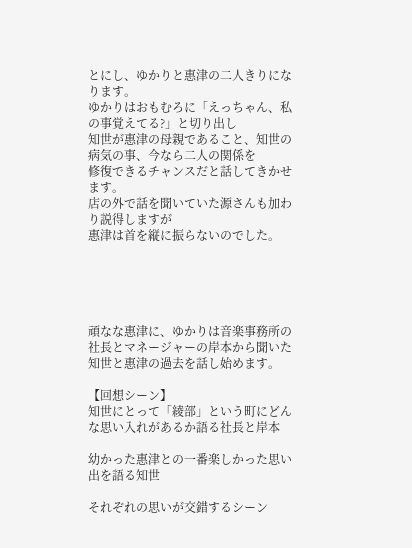とにし、ゆかりと惠津の二人きりになります。
ゆかりはおもむろに「えっちゃん、私の事覚えてる?」と切り出し
知世が惠津の母親であること、知世の病気の事、今なら二人の関係を
修復できるチャンスだと話してきかせます。
店の外で話を聞いていた源さんも加わり説得しますが
惠津は首を縦に振らないのでした。





頑なな惠津に、ゆかりは音楽事務所の社長とマネージャーの岸本から聞いた
知世と惠津の過去を話し始めます。

【回想シーン】
知世にとって「綾部」という町にどんな思い入れがあるか語る社長と岸本

幼かった惠津との一番楽しかった思い出を語る知世

それぞれの思いが交錯するシーン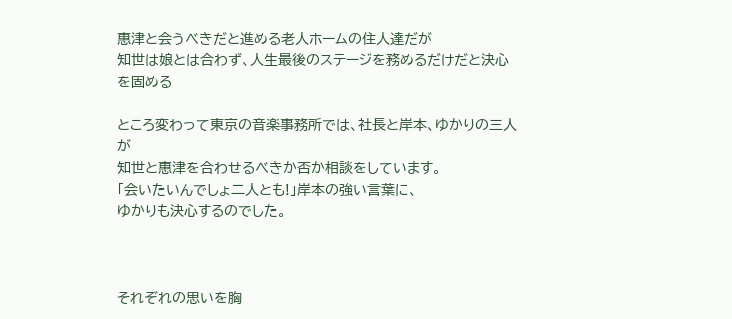惠津と会うべきだと進める老人ホームの住人達だが
知世は娘とは合わず、人生最後のステージを務めるだけだと決心を固める

ところ変わって東京の音楽事務所では、社長と岸本、ゆかりの三人が
知世と惠津を合わせるべきか否か相談をしています。
「会いたいんでしょ二人とも!」岸本の強い言葉に、
ゆかりも決心するのでした。



それぞれの思いを胸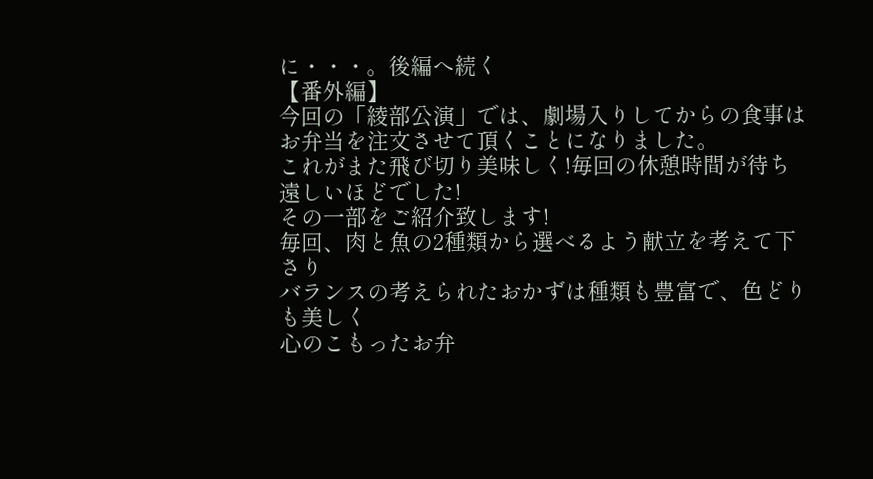に・・・。後編へ続く
【番外編】
今回の「綾部公演」では、劇場入りしてからの食事は
お弁当を注文させて頂くことになりました。
これがまた飛び切り美味しく!毎回の休憩時間が待ち遠しいほどでした!
その一部をご紹介致します!
毎回、肉と魚の2種類から選べるよう献立を考えて下さり
バランスの考えられたおかずは種類も豊富で、色どりも美しく
心のこもったお弁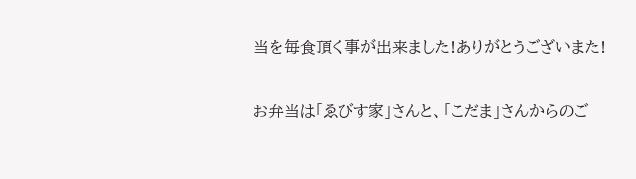当を毎食頂く事が出来ました!ありがとうございまた!

お弁当は「ゑびす家」さんと、「こだま」さんからのご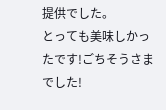提供でした。
とっても美味しかったです!ごちそうさまでした!